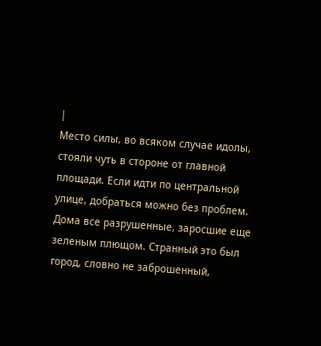|
Место силы, во всяком случае идолы, стояли чуть в стороне от главной площади. Если идти по центральной улице, добраться можно без проблем. Дома все разрушенные, заросшие еще зеленым плющом. Странный это был город, словно не заброшенный,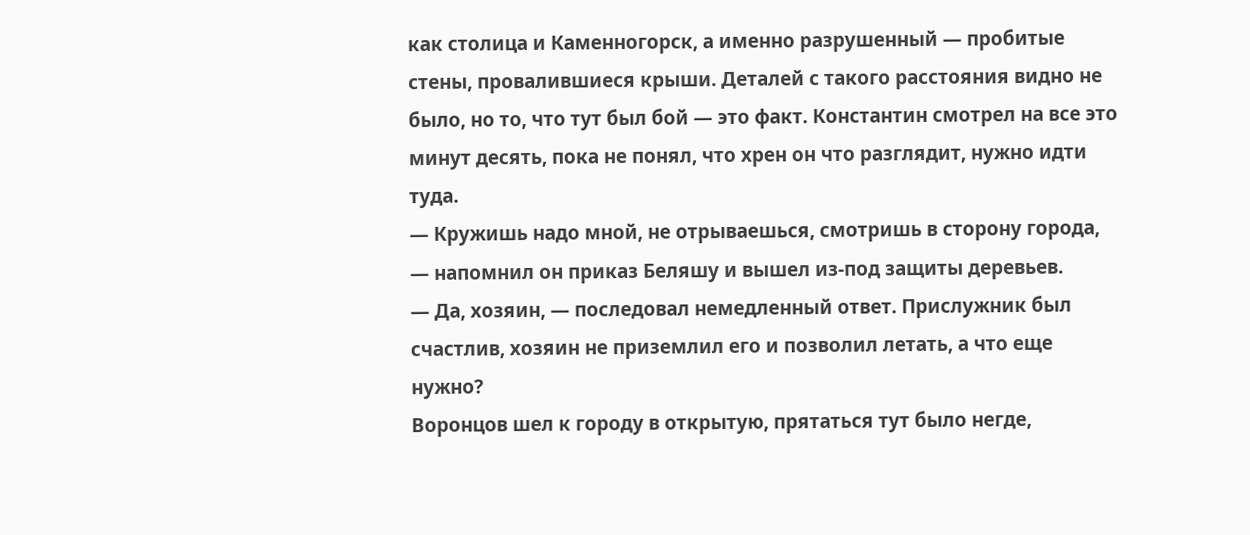как столица и Каменногорск, а именно разрушенный — пробитые стены, провалившиеся крыши. Деталей с такого расстояния видно не было, но то, что тут был бой — это факт. Константин смотрел на все это минут десять, пока не понял, что хрен он что разглядит, нужно идти туда.
— Кружишь надо мной, не отрываешься, смотришь в сторону города, — напомнил он приказ Беляшу и вышел из-под защиты деревьев.
— Да, хозяин, — последовал немедленный ответ. Прислужник был счастлив, хозяин не приземлил его и позволил летать, а что еще нужно?
Воронцов шел к городу в открытую, прятаться тут было негде,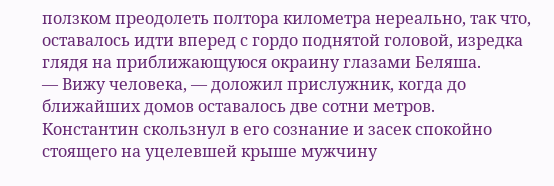ползком преодолеть полтора километра нереально, так что, оставалось идти вперед с гордо поднятой головой, изредка глядя на приближающуюся окраину глазами Беляша.
— Вижу человека, — доложил прислужник, когда до ближайших домов оставалось две сотни метров.
Константин скользнул в его сознание и засек спокойно стоящего на уцелевшей крыше мужчину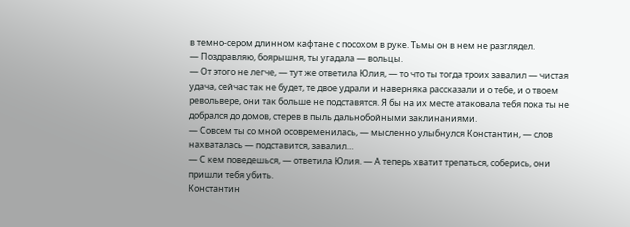в темно-сером длинном кафтане с посохом в руке. Тьмы он в нем не разглядел.
— Поздравляю, боярышня, ты угадала — вольцы.
— От этого не легче, — тут же ответила Юлия, — то что ты тогда троих завалил — чистая удача, сейчас так не будет, те двое удрали и наверняка рассказали и о тебе, и о твоем револьвере, они так больше не подставятся. Я бы на их месте атаковала тебя пока ты не добрался до домов, стерев в пыль дальнобойными заклинаниями.
— Совсем ты со мной осовременилась, — мысленно улыбнулся Константин, — слов нахваталась — подставится, завалил…
— С кем поведешься, — ответила Юлия. — А теперь хватит трепаться, соберись, они пришли тебя убить.
Константин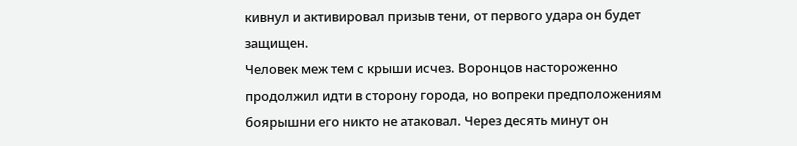кивнул и активировал призыв тени, от первого удара он будет защищен.
Человек меж тем с крыши исчез. Воронцов настороженно продолжил идти в сторону города, но вопреки предположениям боярышни его никто не атаковал. Через десять минут он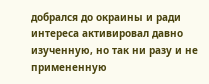добрался до окраины и ради интереса активировал давно изученную, но так ни разу и не примененную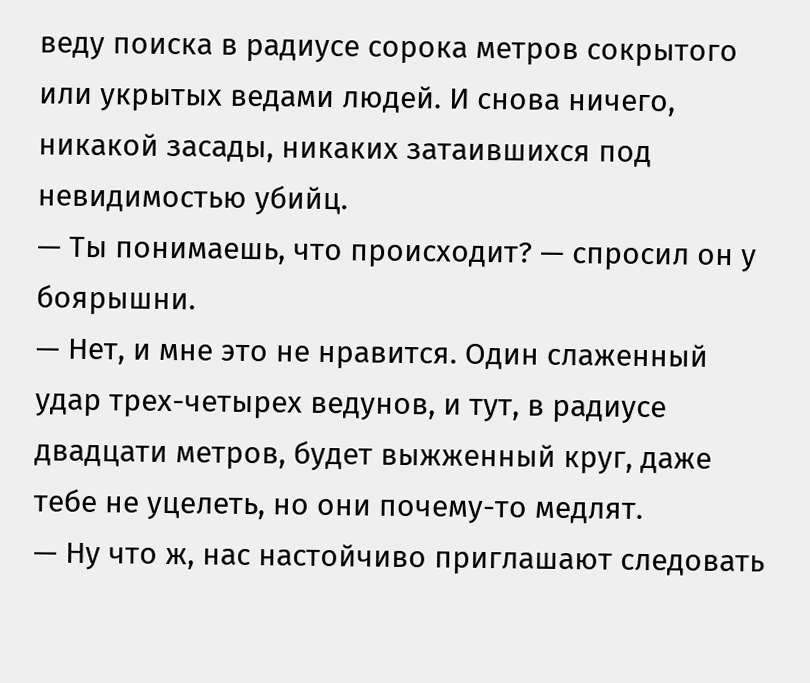веду поиска в радиусе сорока метров сокрытого или укрытых ведами людей. И снова ничего, никакой засады, никаких затаившихся под невидимостью убийц.
— Ты понимаешь, что происходит? — спросил он у боярышни.
— Нет, и мне это не нравится. Один слаженный удар трех-четырех ведунов, и тут, в радиусе двадцати метров, будет выжженный круг, даже тебе не уцелеть, но они почему-то медлят.
— Ну что ж, нас настойчиво приглашают следовать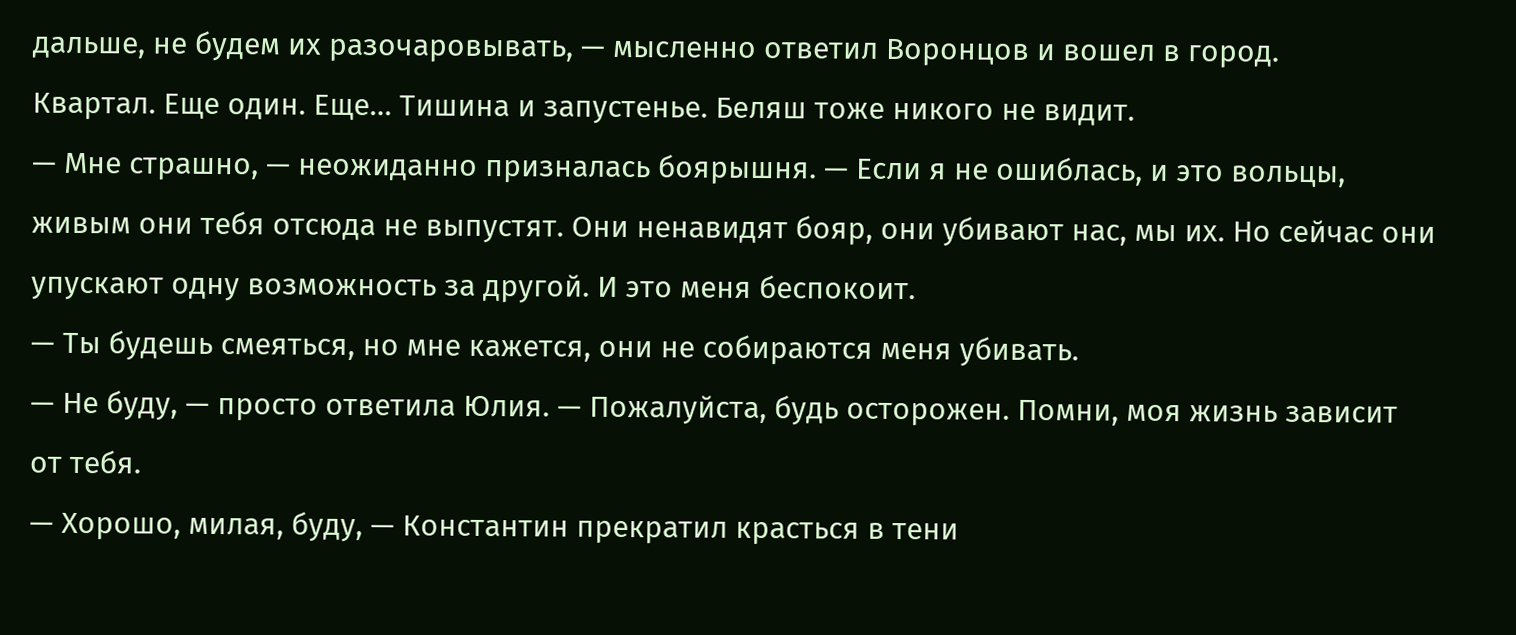дальше, не будем их разочаровывать, — мысленно ответил Воронцов и вошел в город.
Квартал. Еще один. Еще… Тишина и запустенье. Беляш тоже никого не видит.
— Мне страшно, — неожиданно призналась боярышня. — Если я не ошиблась, и это вольцы, живым они тебя отсюда не выпустят. Они ненавидят бояр, они убивают нас, мы их. Но сейчас они упускают одну возможность за другой. И это меня беспокоит.
— Ты будешь смеяться, но мне кажется, они не собираются меня убивать.
— Не буду, — просто ответила Юлия. — Пожалуйста, будь осторожен. Помни, моя жизнь зависит от тебя.
— Хорошо, милая, буду, — Константин прекратил красться в тени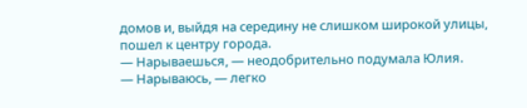домов и, выйдя на середину не слишком широкой улицы, пошел к центру города.
— Нарываешься, — неодобрительно подумала Юлия.
— Нарываюсь, — легко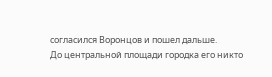согласился Воронцов и пошел дальше.
До центральной площади городка его никто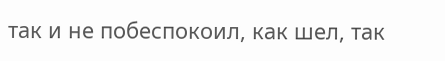так и не побеспокоил, как шел, так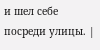и шел себе посреди улицы. |